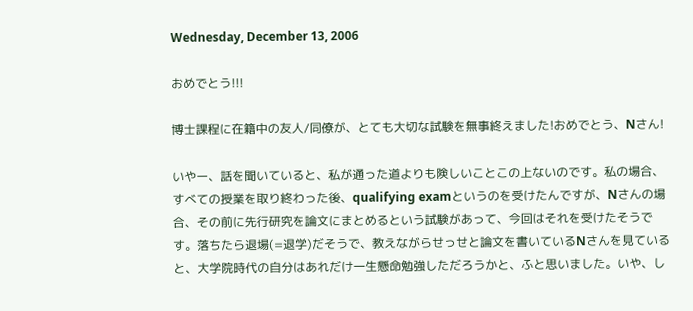Wednesday, December 13, 2006

おめでとう!!!

博士課程に在籍中の友人/同僚が、とても大切な試験を無事終えました!おめでとう、Nさん!

いやー、話を聞いていると、私が通った道よりも険しいことこの上ないのです。私の場合、すべての授業を取り終わった後、qualifying examというのを受けたんですが、Nさんの場合、その前に先行研究を論文にまとめるという試験があって、今回はそれを受けたそうです。落ちたら退場(=退学)だそうで、教えながらせっせと論文を書いているNさんを見ていると、大学院時代の自分はあれだけ一生懸命勉強しただろうかと、ふと思いました。いや、し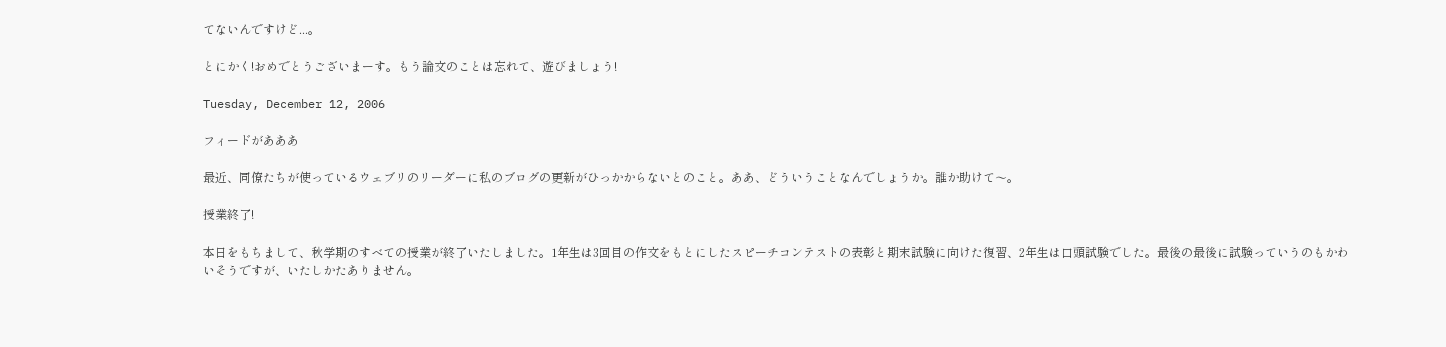てないんですけど...。

とにかく!おめでとうございまーす。もう論文のことは忘れて、遊びましょう!

Tuesday, December 12, 2006

フィードがあああ

最近、同僚たちが使っているウェブリのリーダーに私のブログの更新がひっかからないとのこと。ああ、どういうことなんでしょうか。誰か助けて〜。

授業終了!

本日をもちまして、秋学期のすべての授業が終了いたしました。1年生は3回目の作文をもとにしたスピーチコンテストの表彰と期末試験に向けた復習、2年生は口頭試験でした。最後の最後に試験っていうのもかわいそうですが、いたしかたありません。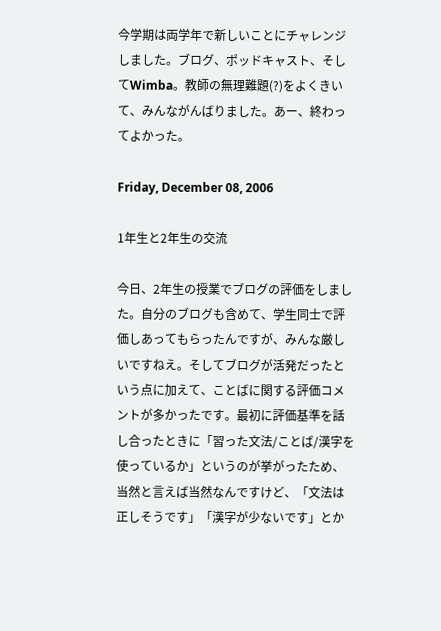今学期は両学年で新しいことにチャレンジしました。ブログ、ポッドキャスト、そしてWimba。教師の無理難題(?)をよくきいて、みんながんばりました。あー、終わってよかった。

Friday, December 08, 2006

1年生と2年生の交流

今日、2年生の授業でブログの評価をしました。自分のブログも含めて、学生同士で評価しあってもらったんですが、みんな厳しいですねえ。そしてブログが活発だったという点に加えて、ことばに関する評価コメントが多かったです。最初に評価基準を話し合ったときに「習った文法/ことば/漢字を使っているか」というのが挙がったため、当然と言えば当然なんですけど、「文法は正しそうです」「漢字が少ないです」とか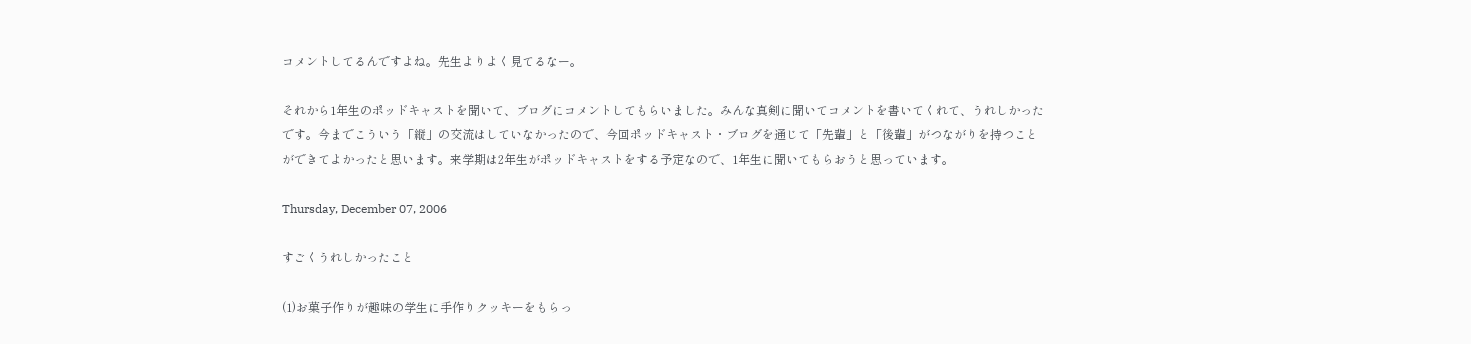コメントしてるんですよね。先生よりよく見てるなー。

それから1年生のポッドキャストを聞いて、ブログにコメントしてもらいました。みんな真剣に聞いてコメントを書いてくれて、うれしかったです。今までこういう「縦」の交流はしていなかったので、今回ポッドキャスト・ブログを通じて「先輩」と「後輩」がつながりを持つことができてよかったと思います。来学期は2年生がポッドキャストをする予定なので、1年生に聞いてもらおうと思っています。

Thursday, December 07, 2006

すごくうれしかったこと

(1)お菓子作りが趣味の学生に手作りクッキーをもらっ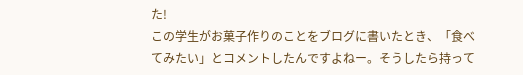た!
この学生がお菓子作りのことをブログに書いたとき、「食べてみたい」とコメントしたんですよねー。そうしたら持って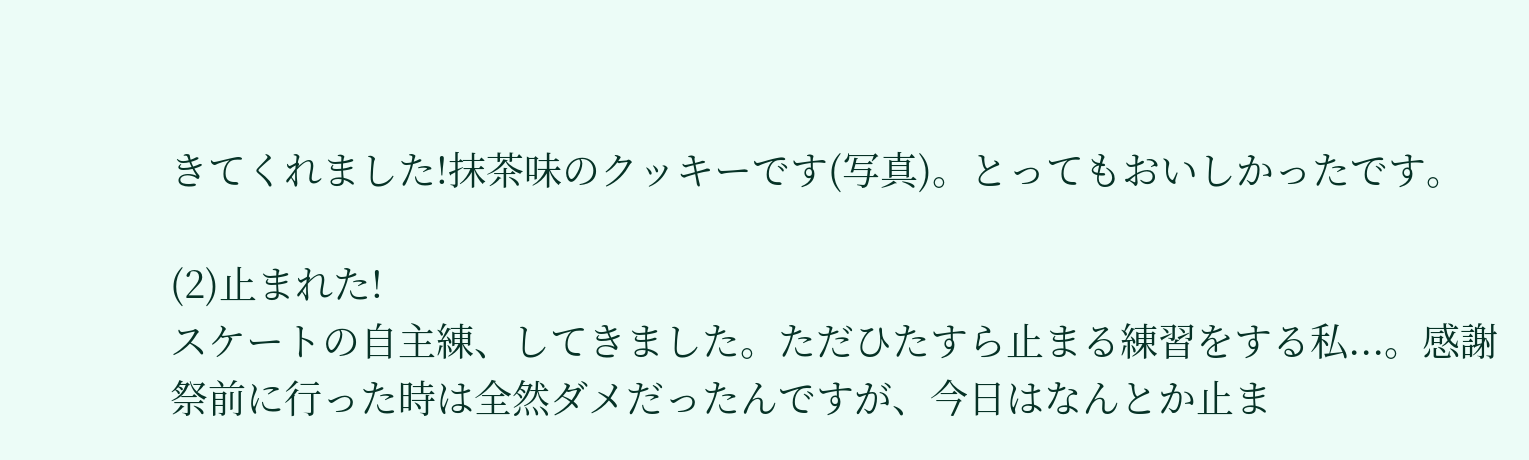きてくれました!抹茶味のクッキーです(写真)。とってもおいしかったです。

(2)止まれた!
スケートの自主練、してきました。ただひたすら止まる練習をする私...。感謝祭前に行った時は全然ダメだったんですが、今日はなんとか止ま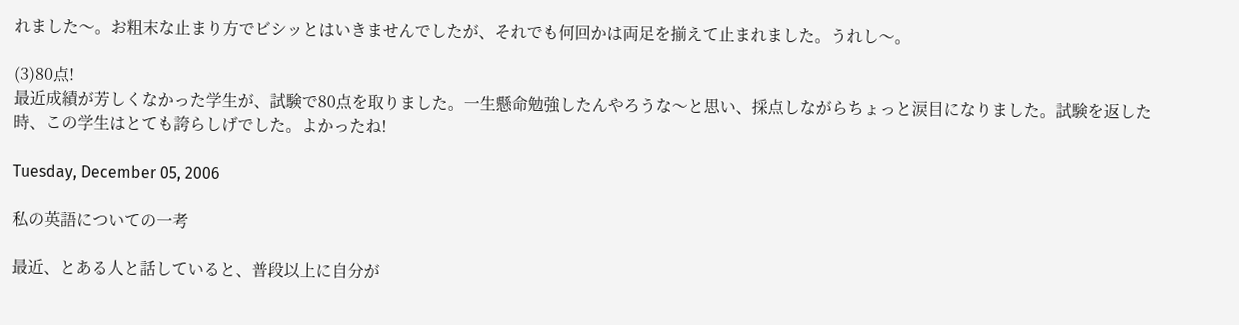れました〜。お粗末な止まり方でビシッとはいきませんでしたが、それでも何回かは両足を揃えて止まれました。うれし〜。

(3)80点!
最近成績が芳しくなかった学生が、試験で80点を取りました。一生懸命勉強したんやろうな〜と思い、採点しながらちょっと涙目になりました。試験を返した時、この学生はとても誇らしげでした。よかったね!

Tuesday, December 05, 2006

私の英語についての一考

最近、とある人と話していると、普段以上に自分が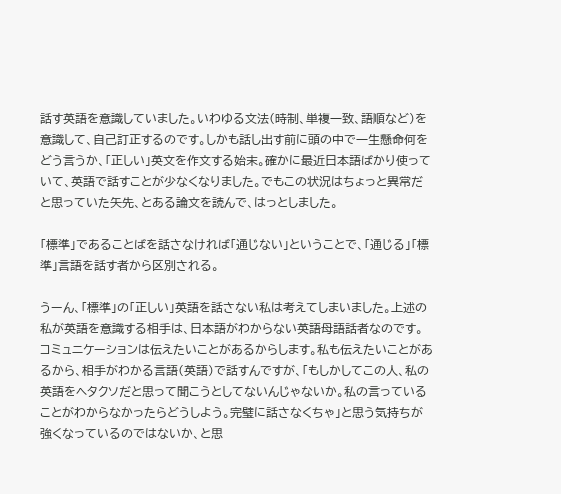話す英語を意識していました。いわゆる文法(時制、単複一致、語順など)を意識して、自己訂正するのです。しかも話し出す前に頭の中で一生懸命何をどう言うか、「正しい」英文を作文する始末。確かに最近日本語ばかり使っていて、英語で話すことが少なくなりました。でもこの状況はちょっと異常だと思っていた矢先、とある論文を読んで、はっとしました。

「標準」であることばを話さなければ「通じない」ということで、「通じる」「標準」言語を話す者から区別される。

うーん、「標準」の「正しい」英語を話さない私は考えてしまいました。上述の私が英語を意識する相手は、日本語がわからない英語母語話者なのです。コミュニケーションは伝えたいことがあるからします。私も伝えたいことがあるから、相手がわかる言語(英語)で話すんですが、「もしかしてこの人、私の英語をヘタクソだと思って聞こうとしてないんじゃないか。私の言っていることがわからなかったらどうしよう。完璧に話さなくちゃ」と思う気持ちが強くなっているのではないか、と思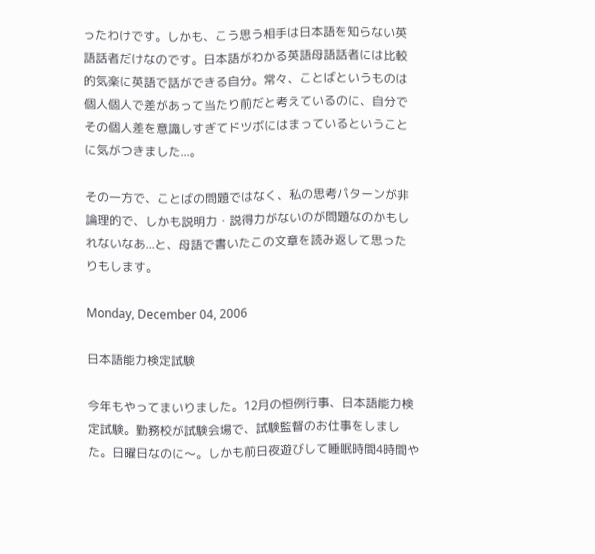ったわけです。しかも、こう思う相手は日本語を知らない英語話者だけなのです。日本語がわかる英語母語話者には比較的気楽に英語で話ができる自分。常々、ことばというものは個人個人で差があって当たり前だと考えているのに、自分でその個人差を意識しすぎてドツボにはまっているということに気がつきました...。

その一方で、ことばの問題ではなく、私の思考パターンが非論理的で、しかも説明力・説得力がないのが問題なのかもしれないなあ...と、母語で書いたこの文章を読み返して思ったりもします。

Monday, December 04, 2006

日本語能力検定試験

今年もやってまいりました。12月の恒例行事、日本語能力検定試験。勤務校が試験会場で、試験監督のお仕事をしました。日曜日なのに〜。しかも前日夜遊びして睡眠時間4時間や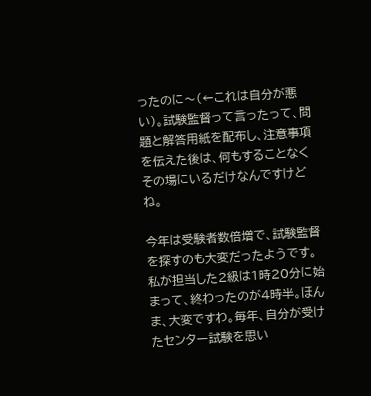ったのに〜(←これは自分が悪い)。試験監督って言ったって、問題と解答用紙を配布し、注意事項を伝えた後は、何もすることなくその場にいるだけなんですけどね。

今年は受験者数倍増で、試験監督を探すのも大変だったようです。私が担当した2級は1時20分に始まって、終わったのが4時半。ほんま、大変ですわ。毎年、自分が受けたセンター試験を思い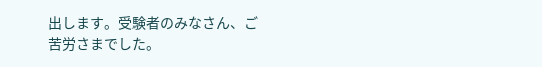出します。受験者のみなさん、ご苦労さまでした。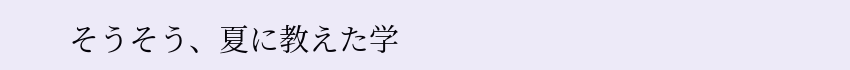そうそう、夏に教えた学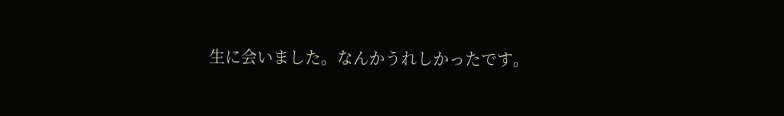生に会いました。なんかうれしかったです。